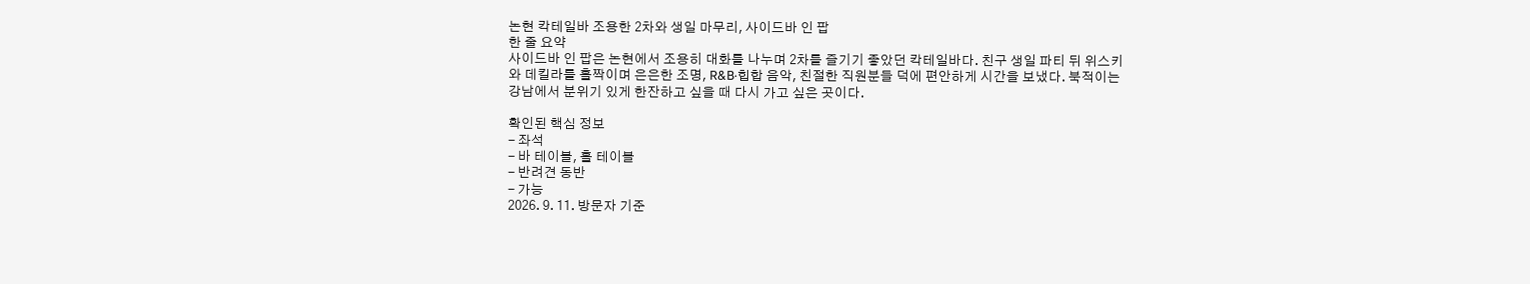논현 칵테일바 조용한 2차와 생일 마무리, 사이드바 인 팝
한 줄 요약
사이드바 인 팝은 논현에서 조용히 대화를 나누며 2차를 즐기기 좋았던 칵테일바다. 친구 생일 파티 뒤 위스키와 데킬라를 홀짝이며 은은한 조명, R&B·힙합 음악, 친절한 직원분들 덕에 편안하게 시간을 보냈다. 북적이는 강남에서 분위기 있게 한잔하고 싶을 때 다시 가고 싶은 곳이다.

확인된 핵심 정보
- 좌석
- 바 테이블, 홀 테이블
- 반려견 동반
- 가능
2026. 9. 11. 방문자 기준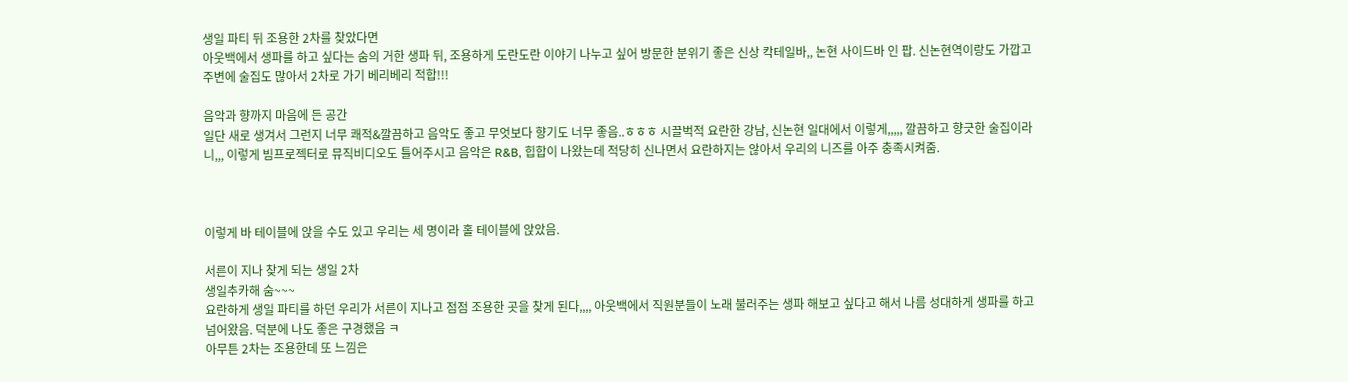생일 파티 뒤 조용한 2차를 찾았다면
아웃백에서 생파를 하고 싶다는 숨의 거한 생파 뒤, 조용하게 도란도란 이야기 나누고 싶어 방문한 분위기 좋은 신상 칵테일바,, 논현 사이드바 인 팝. 신논현역이랑도 가깝고 주변에 술집도 많아서 2차로 가기 베리베리 적합!!!

음악과 향까지 마음에 든 공간
일단 새로 생겨서 그런지 너무 쾌적&깔끔하고 음악도 좋고 무엇보다 향기도 너무 좋음..ㅎㅎㅎ 시끌벅적 요란한 강남, 신논현 일대에서 이렇게,,,,, 깔끔하고 향긋한 술집이라니,,, 이렇게 빔프로젝터로 뮤직비디오도 틀어주시고 음악은 R&B, 힙합이 나왔는데 적당히 신나면서 요란하지는 않아서 우리의 니즈를 아주 충족시켜줌.



이렇게 바 테이블에 앉을 수도 있고 우리는 세 명이라 홀 테이블에 앉았음.

서른이 지나 찾게 되는 생일 2차
생일추카해 숨~~~
요란하게 생일 파티를 하던 우리가 서른이 지나고 점점 조용한 곳을 찾게 된다,,,, 아웃백에서 직원분들이 노래 불러주는 생파 해보고 싶다고 해서 나름 성대하게 생파를 하고 넘어왔음. 덕분에 나도 좋은 구경했음 ㅋ
아무튼 2차는 조용한데 또 느낌은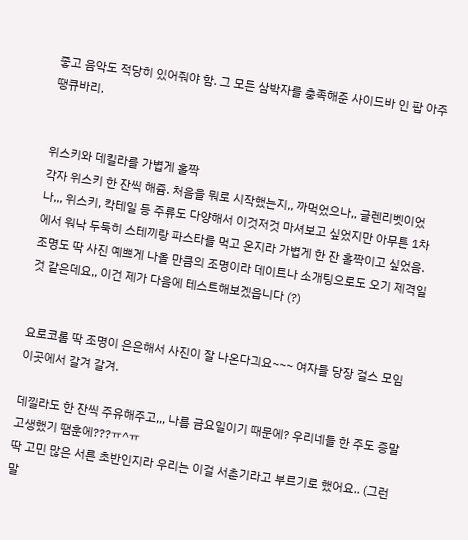좋고 음악도 적당히 있어줘야 함. 그 모든 삼박자를 충족해준 사이드바 인 팝 아주 땡큐바리.


위스키와 데킬라를 가볍게 홀짝
각자 위스키 한 잔씩 해쥼. 처음을 뭐로 시작했는지,, 까먹었으나,, 글렌리벳이었나,,, 위스키, 칵테일 등 주류도 다양해서 이것저것 마셔보고 싶었지만 아무튼 1차에서 워낙 두둑히 스테끼랑 파스타를 먹고 온지라 가볍게 한 잔 홀짝이고 싶었음.
조명도 딱 사진 예쁘게 나올 만큼의 조명이라 데이트나 소개팅으로도 오기 제격일 것 같은데요,, 이건 제가 다음에 테스트해보겠읍니다 (?)


요로코롬 딱 조명이 은은해서 사진이 잘 나온다긔요~~~ 여자들 당장 걸스 모임 이곳에서 갈겨 갈겨.

데낄라도 한 잔씩 주유해주고,,, 나름 금요일이기 때문에? 우리네들 한 주도 증말 고생했기 땜훈에???ㅠ^ㅠ
딱 고민 많은 서른 초반인지라 우리는 이걸 서춘기라고 부르기로 했어요.. (그런 말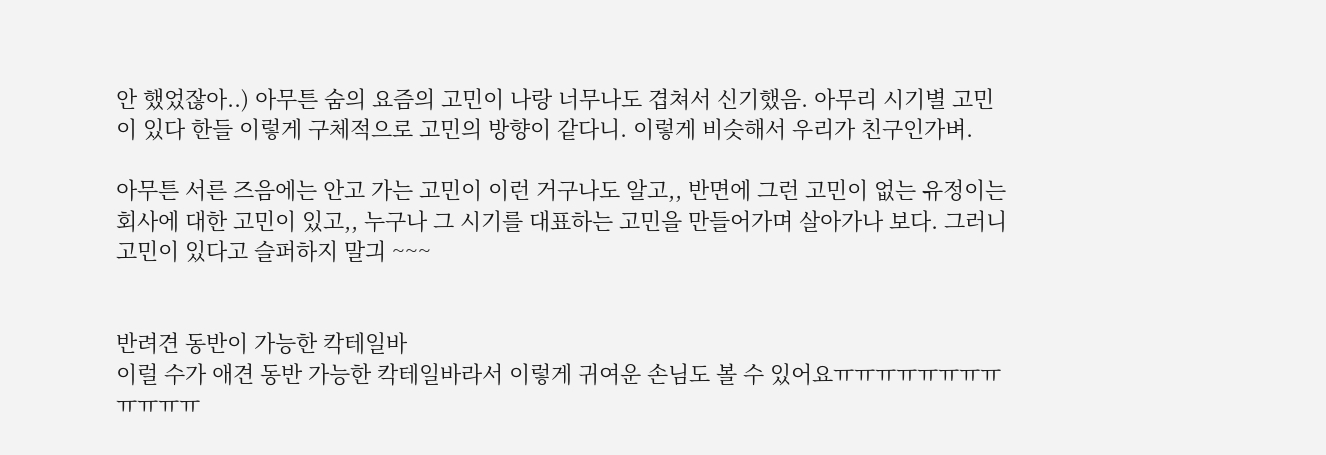안 했었잖아..) 아무튼 숨의 요즘의 고민이 나랑 너무나도 겹쳐서 신기했음. 아무리 시기별 고민이 있다 한들 이렇게 구체적으로 고민의 방향이 같다니. 이렇게 비슷해서 우리가 친구인가벼.

아무튼 서른 즈음에는 안고 가는 고민이 이런 거구나도 알고,, 반면에 그런 고민이 없는 유정이는 회사에 대한 고민이 있고,, 누구나 그 시기를 대표하는 고민을 만들어가며 살아가나 보다. 그러니 고민이 있다고 슬퍼하지 말긔 ~~~


반려견 동반이 가능한 칵테일바
이럴 수가 애견 동반 가능한 칵테일바라서 이렇게 귀여운 손님도 볼 수 있어요ㅠㅠㅠㅠㅠㅠㅠㅠㅠㅠㅠㅠ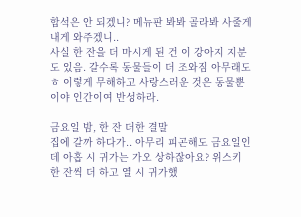합석은 안 되겠니? 메뉴판 봐봐 골라봐 사줄게 내게 와주겠니..
사실 한 잔을 더 마시게 된 건 이 강아지 지분도 있음. 갈수록 동물들이 더 조와짐 아무래도 ㅎ 이렇게 무해하고 사랑스러운 것은 동물뿐이야 인간이여 반성하라.

금요일 밤, 한 잔 더한 결말
집에 갈까 하다가.. 아무리 피곤해도 금요일인데 아홉 시 귀가는 가오 상하잖아요? 위스키 한 잔씩 더 하고 열 시 귀가했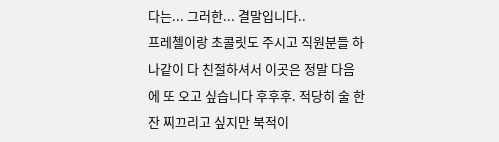다는... 그러한... 결말입니다..
프레첼이랑 초콜릿도 주시고 직원분들 하나같이 다 친절하셔서 이곳은 정말 다음에 또 오고 싶습니다 후후후. 적당히 술 한 잔 찌끄리고 싶지만 북적이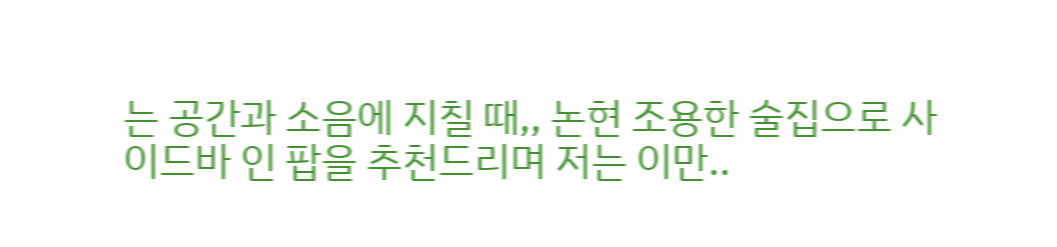는 공간과 소음에 지칠 때,, 논현 조용한 술집으로 사이드바 인 팝을 추천드리며 저는 이만..